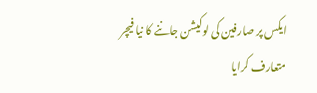ایکس پر صارفین کی لوکیشن جاننے کا نیا فیچر متعارف کرایا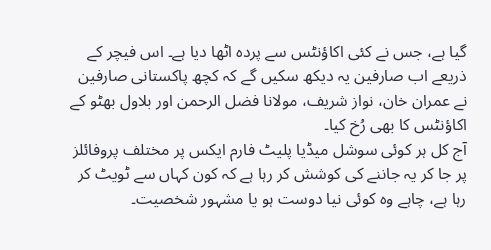گیا ہے، جس نے کئی اکاؤنٹس سے پردہ اٹھا دیا ہے۔ اس فیچر کے ذریعے اب صارفین یہ دیکھ سکیں گے کہ کچھ پاکستانی صارفین نے عمران خان، نواز شریف، مولانا فضل الرحمن اور بلاول بھٹو کے اکاؤنٹس کا بھی رُخ کیا۔
آج کل ہر کوئی سوشل میڈیا پلیٹ فارم ایکس پر مختلف پروفائلز پر جا کر یہ جاننے کی کوشش کر رہا ہے کہ کون کہاں سے ٹویٹ کر رہا ہے، چاہے وہ کوئی نیا دوست ہو یا مشہور شخصیت۔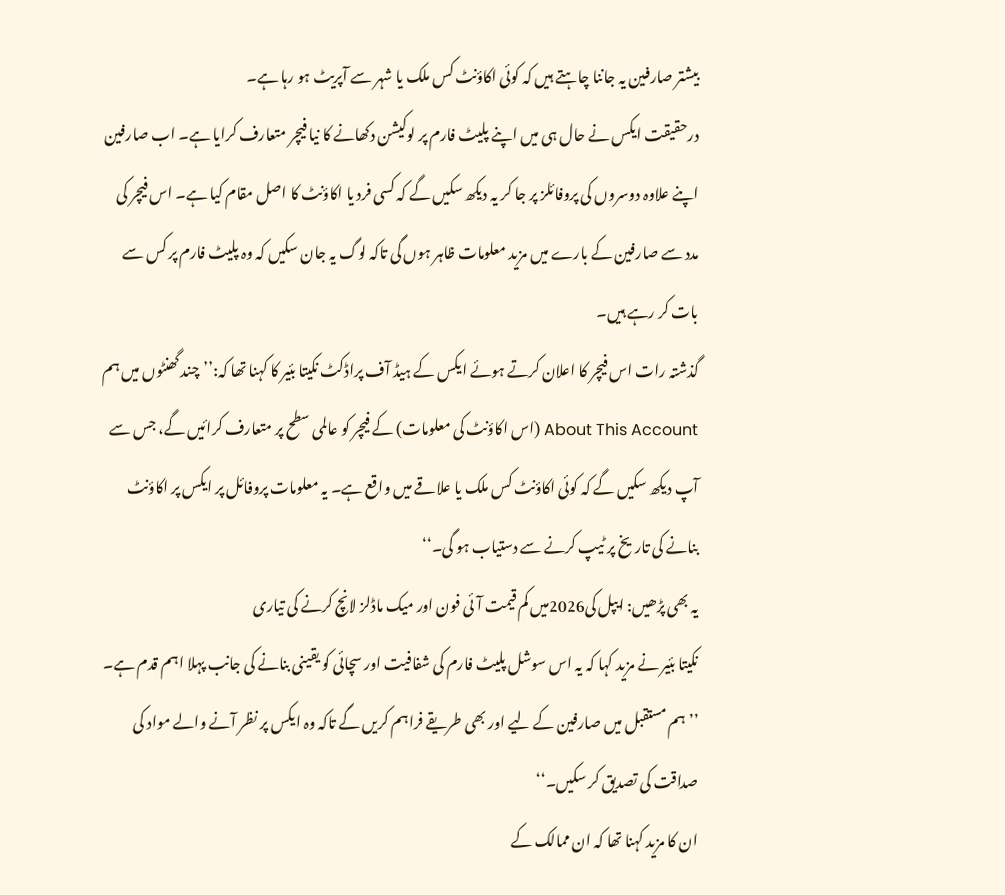بیشتر صارفین یہ جاننا چاہتے ہیں کہ کوئی اکاؤنٹ کس ملک یا شہر سے آپریٹ ہو رہا ہے۔
درحقیقت ایکس نے حال ہی میں اپنے پلیٹ فارم پر لوکیشن دکھانے کا نیا فیچر متعارف کرایا ہے۔ اب صارفین اپنے علاوہ دوسروں کی پروفائلز پر جا کر یہ دیکھ سکیں گے کہ کسی فرد یا اکاؤنٹ کا اصل مقام کیا ہے۔ اس فیچر کی مدد سے صارفین کے بارے میں مزید معلومات ظاہر ہوں گی تاکہ لوگ یہ جان سکیں کہ وہ پلیٹ فارم پر کس سے بات کر رہے ہیں۔
گذشتہ رات اس فیچر کا اعلان کرتے ہوئے ایکس کے ہیڈ آف پراڈکٹ نکیتا بئیر کا کہنا تھا کہ:’’چند گھنٹوں میں ہم About This Account (اس اکاؤنٹ کی معلومات) کے فیچر کو عالمی سطح پر متعارف کرائیں گے، جس سے آپ دیکھ سکیں گے کہ کوئی اکاؤنٹ کس ملک یا علاقے میں واقع ہے۔ یہ معلومات پروفائل پر ایکس پر اکاؤنٹ بنانے کی تاریخ پر ٹیپ کرنے سے دستیاب ہو گی۔‘‘
یہ بھی پڑھیں: ایپل کی2026میں کم قیمت آئی فون اور میک ماڈلز لانچ کرنے کی تیاری
نکیتا بئیر نے مزید کہا کہ یہ اس سوشل پلیٹ فارم کی شفافیت اور سچائی کو یقینی بنانے کی جانب پہلا اہم قدم ہے۔ ’’ہم مستقبل میں صارفین کے لیے اور بھی طریقے فراہم کریں گے تاکہ وہ ایکس پر نظر آنے والے مواد کی صداقت کی تصدیق کر سکیں۔‘‘
ان کا مزید کہنا تھا کہ ان ممالک کے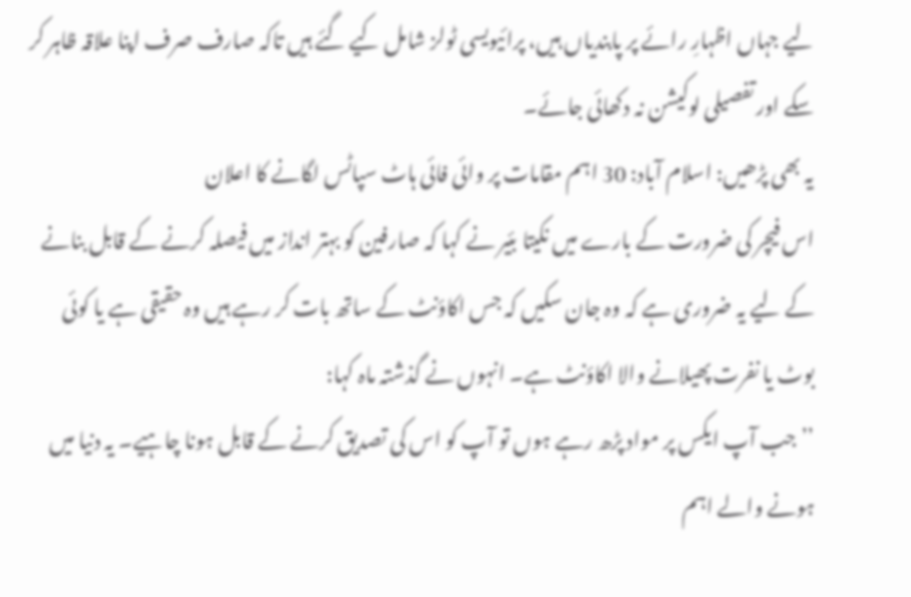لیے جہاں اظہارِ رائے پر پابندیاں ہیں، پرائیویسی ٹولز شامل کیے گئے ہیں تاکہ صارف صرف اپنا علاقہ ظاہر کر سکے اور تفصیلی لوکیشن نہ دکھائی جائے۔
یہ بھی پڑھیں: اسلام آباد: 30 اہم مقامات پر وائی فائی ہاٹ سپاٹس لگانے کا اعلان
اس فیچر کی ضرورت کے بارے میں نکیتا بئیر نے کہا کہ صارفین کو بہتر انداز میں فیصلہ کرنے کے قابل بنانے کے لیے یہ ضروری ہے کہ وہ جان سکیں کہ جس اکاؤنٹ کے ساتھ بات کر رہے ہیں وہ حقیقی ہے یا کوئی بوٹ یا نفرت پھیلانے والا اکاؤنٹ ہے۔ انہوں نے گذشتہ ماہ کہا:
’’جب آپ ایکس پر مواد پڑھ رہے ہوں تو آپ کو اس کی تصدیق کرنے کے قابل ہونا چاہیے۔ یہ دنیا میں ہونے والے اہم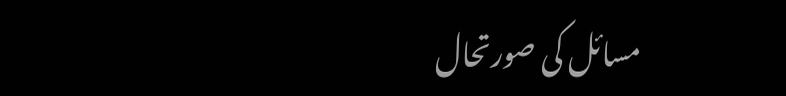مسائل کی صورتحال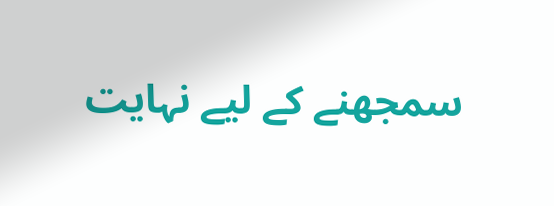سمجھنے کے لیے نہایت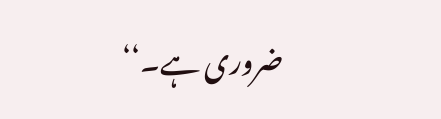ضروری ہے۔‘‘